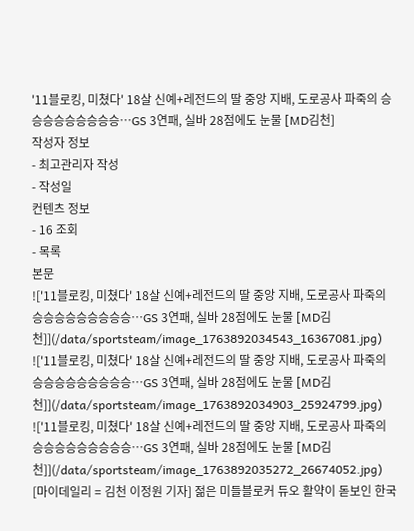'11블로킹, 미쳤다' 18살 신예+레전드의 딸 중앙 지배, 도로공사 파죽의 승승승승승승승승승…GS 3연패, 실바 28점에도 눈물 [MD김천]
작성자 정보
- 최고관리자 작성
- 작성일
컨텐츠 정보
- 16 조회
- 목록
본문
!['11블로킹, 미쳤다' 18살 신예+레전드의 딸 중앙 지배, 도로공사 파죽의 승승승승승승승승승…GS 3연패, 실바 28점에도 눈물 [MD김천]](/data/sportsteam/image_1763892034543_16367081.jpg)
!['11블로킹, 미쳤다' 18살 신예+레전드의 딸 중앙 지배, 도로공사 파죽의 승승승승승승승승승…GS 3연패, 실바 28점에도 눈물 [MD김천]](/data/sportsteam/image_1763892034903_25924799.jpg)
!['11블로킹, 미쳤다' 18살 신예+레전드의 딸 중앙 지배, 도로공사 파죽의 승승승승승승승승승…GS 3연패, 실바 28점에도 눈물 [MD김천]](/data/sportsteam/image_1763892035272_26674052.jpg)
[마이데일리 = 김천 이정원 기자] 젊은 미들블로커 듀오 활약이 돋보인 한국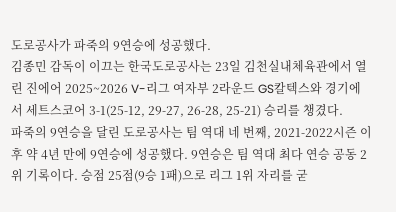도로공사가 파죽의 9연승에 성공했다.
김종민 감독이 이끄는 한국도로공사는 23일 김천실내체육관에서 열린 진에어 2025~2026 V-리그 여자부 2라운드 GS칼텍스와 경기에서 세트스코어 3-1(25-12, 29-27, 26-28, 25-21) 승리를 챙겼다.
파죽의 9연승을 달린 도로공사는 팀 역대 네 번째, 2021-2022시즌 이후 약 4년 만에 9연승에 성공했다. 9연승은 팀 역대 최다 연승 공동 2위 기록이다. 승점 25점(9승 1패)으로 리그 1위 자리를 굳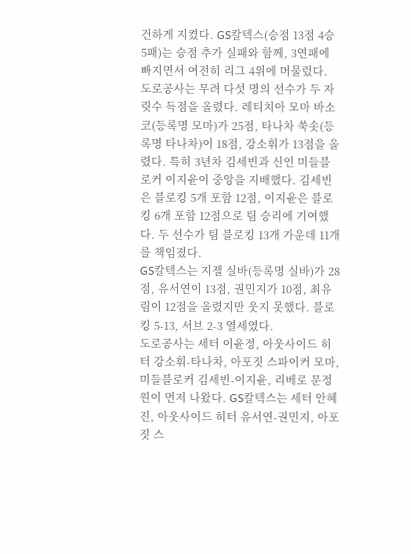건하게 지켰다. GS칼텍스(승점 13점 4승 5패)는 승점 추가 실패와 함께, 3연패에 빠지면서 여전히 리그 4위에 머물렀다.
도로공사는 무려 다섯 명의 선수가 두 자릿수 득점을 올렸다. 레티치아 모마 바소코(등록명 모마)가 25점, 타나차 쑥솟(등록명 타나차)이 18점, 강소휘가 13점을 올렸다. 특히 3년차 김세빈과 신인 미들블로커 이지윤이 중앙을 지배했다. 김세빈은 블로킹 5개 포함 12점, 이지윤은 블로킹 6개 포함 12점으로 팀 승리에 기여했다. 두 선수가 팀 블로킹 13개 가운데 11개를 책임졌다.
GS칼텍스는 지젤 실바(등록명 실바)가 28점, 유서연이 13점, 권민지가 10점, 최유림이 12점을 올렸지만 웃지 못했다. 블로킹 5-13, 서브 2-3 열세였다.
도로공사는 세터 이윤정, 아웃사이드 히터 강소휘-타나차, 아포짓 스파이커 모마, 미들블로커 김세빈-이지윤, 리베로 문정원이 먼저 나왔다. GS칼텍스는 세터 안혜진, 아웃사이드 히터 유서연-권민지, 아포짓 스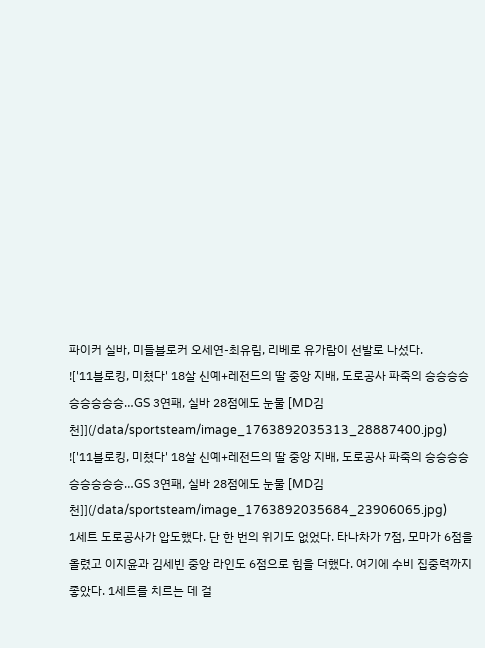파이커 실바, 미들블로커 오세연-최유림, 리베로 유가람이 선발로 나섰다.
!['11블로킹, 미쳤다' 18살 신예+레전드의 딸 중앙 지배, 도로공사 파죽의 승승승승승승승승승…GS 3연패, 실바 28점에도 눈물 [MD김천]](/data/sportsteam/image_1763892035313_28887400.jpg)
!['11블로킹, 미쳤다' 18살 신예+레전드의 딸 중앙 지배, 도로공사 파죽의 승승승승승승승승승…GS 3연패, 실바 28점에도 눈물 [MD김천]](/data/sportsteam/image_1763892035684_23906065.jpg)
1세트 도로공사가 압도했다. 단 한 번의 위기도 없었다. 타나차가 7점, 모마가 6점을 올렸고 이지윤과 김세빈 중앙 라인도 6점으로 힘을 더했다. 여기에 수비 집중력까지 좋았다. 1세트를 치르는 데 걸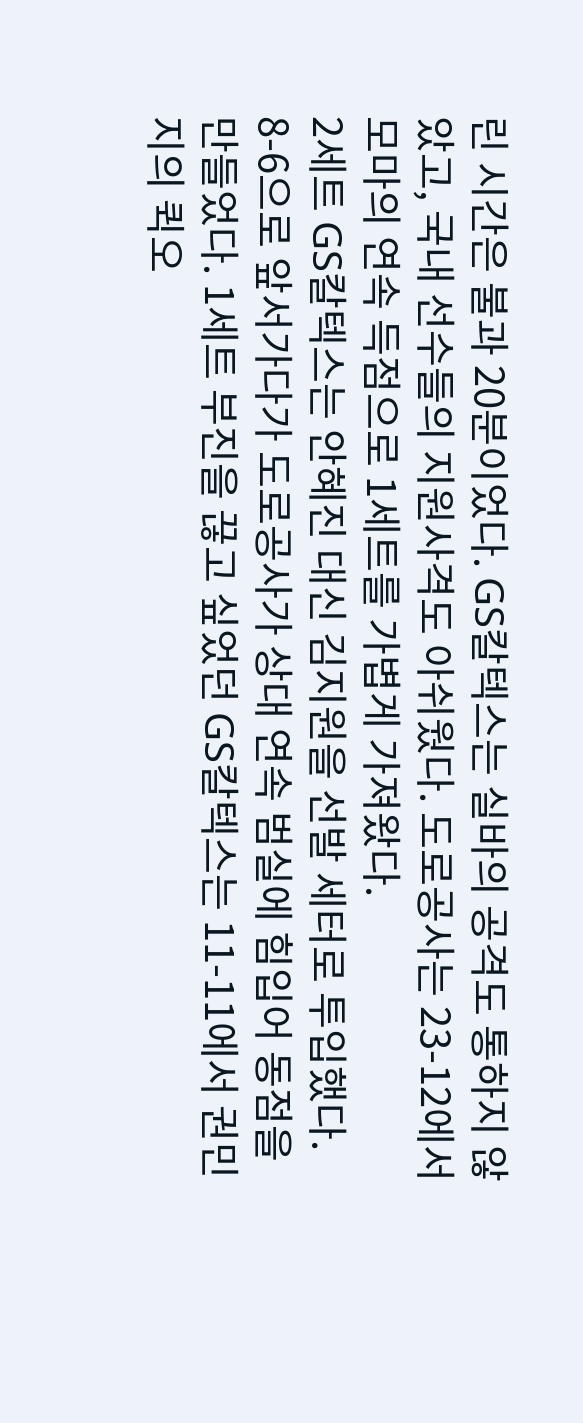린 시간은 불과 20분이었다. GS칼텍스는 실바의 공격도 통하지 않았고, 국내 선수들의 지원사격도 아쉬웠다. 도로공사는 23-12에서 모마의 연속 득점으로 1세트를 가볍게 가져왔다.
2세트 GS칼텍스는 안혜진 대신 김지원을 선발 세터로 투입했다. 8-6으로 앞서가다가 도로공사가 상대 연속 범실에 힘입어 동점을 만들었다. 1세트 부진을 끊고 싶었던 GS칼텍스는 11-11에서 권민지의 퀵오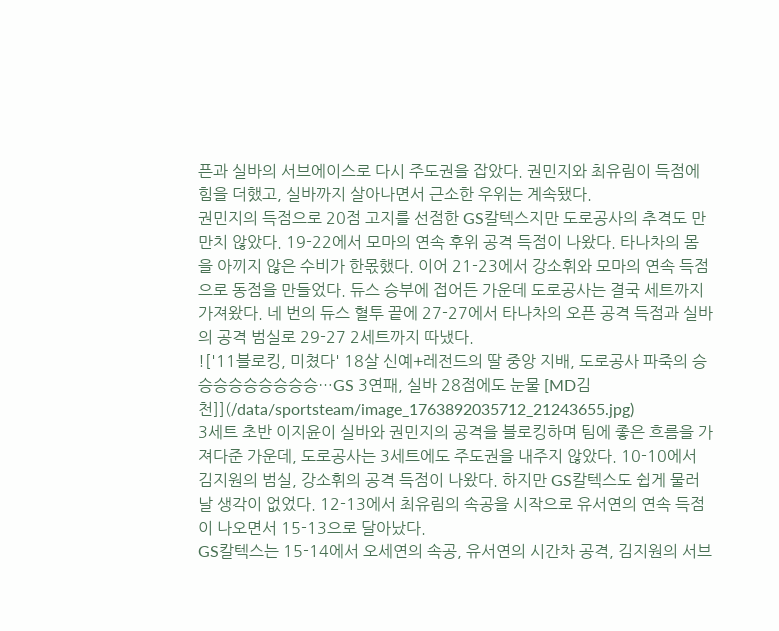픈과 실바의 서브에이스로 다시 주도권을 잡았다. 권민지와 최유림이 득점에 힘을 더했고, 실바까지 살아나면서 근소한 우위는 계속됐다.
권민지의 득점으로 20점 고지를 선점한 GS칼텍스지만 도로공사의 추격도 만만치 않았다. 19-22에서 모마의 연속 후위 공격 득점이 나왔다. 타나차의 몸을 아끼지 않은 수비가 한몫했다. 이어 21-23에서 강소휘와 모마의 연속 득점으로 동점을 만들었다. 듀스 승부에 접어든 가운데 도로공사는 결국 세트까지 가져왔다. 네 번의 듀스 혈투 끝에 27-27에서 타나차의 오픈 공격 득점과 실바의 공격 범실로 29-27 2세트까지 따냈다.
!['11블로킹, 미쳤다' 18살 신예+레전드의 딸 중앙 지배, 도로공사 파죽의 승승승승승승승승승…GS 3연패, 실바 28점에도 눈물 [MD김천]](/data/sportsteam/image_1763892035712_21243655.jpg)
3세트 초반 이지윤이 실바와 권민지의 공격을 블로킹하며 팀에 좋은 흐름을 가져다준 가운데, 도로공사는 3세트에도 주도권을 내주지 않았다. 10-10에서 김지원의 범실, 강소휘의 공격 득점이 나왔다. 하지만 GS칼텍스도 쉽게 물러날 생각이 없었다. 12-13에서 최유림의 속공을 시작으로 유서연의 연속 득점이 나오면서 15-13으로 달아났다.
GS칼텍스는 15-14에서 오세연의 속공, 유서연의 시간차 공격, 김지원의 서브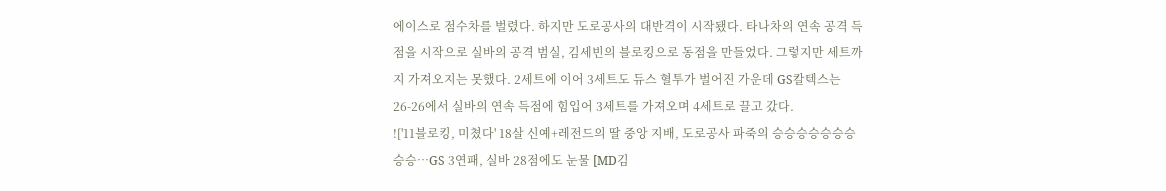에이스로 점수차를 벌렸다. 하지만 도로공사의 대반격이 시작됐다. 타나차의 연속 공격 득점을 시작으로 실바의 공격 범실, 김세빈의 블로킹으로 동점을 만들었다. 그렇지만 세트까지 가져오지는 못했다. 2세트에 이어 3세트도 듀스 혈투가 벌어진 가운데 GS칼텍스는 26-26에서 실바의 연속 득점에 힘입어 3세트를 가져오며 4세트로 끌고 갔다.
!['11블로킹, 미쳤다' 18살 신예+레전드의 딸 중앙 지배, 도로공사 파죽의 승승승승승승승승승…GS 3연패, 실바 28점에도 눈물 [MD김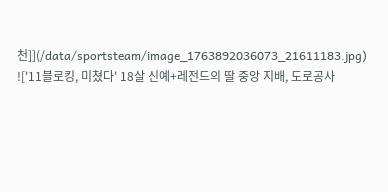천]](/data/sportsteam/image_1763892036073_21611183.jpg)
!['11블로킹, 미쳤다' 18살 신예+레전드의 딸 중앙 지배, 도로공사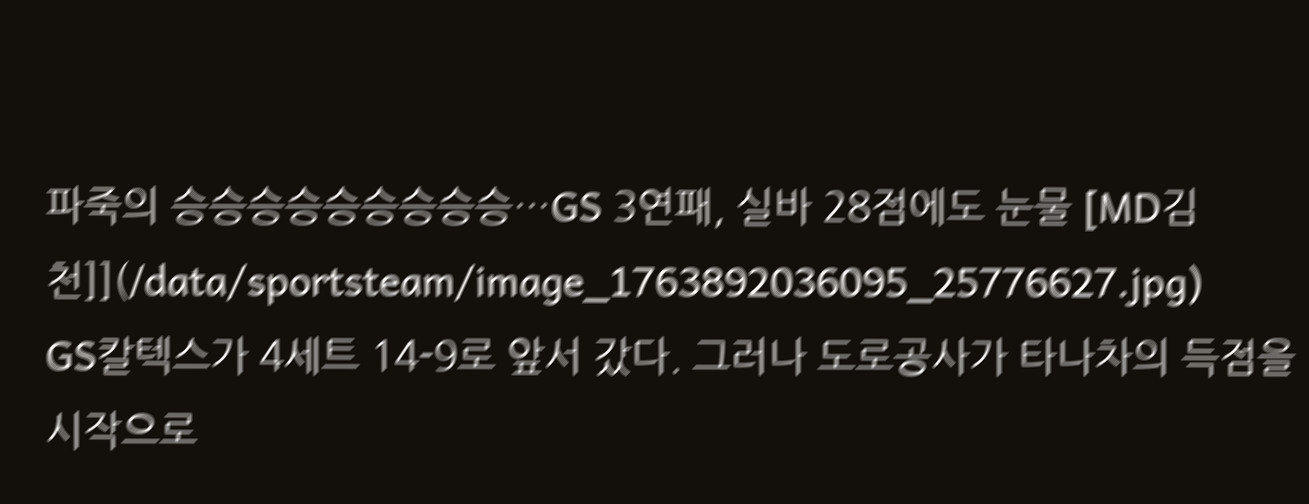파죽의 승승승승승승승승승…GS 3연패, 실바 28점에도 눈물 [MD김천]](/data/sportsteam/image_1763892036095_25776627.jpg)
GS칼텍스가 4세트 14-9로 앞서 갔다. 그러나 도로공사가 타나차의 득점을 시작으로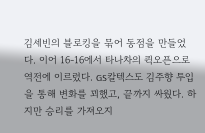김세빈의 블로킹을 묶어 동점을 만들었다. 이어 16-16에서 타나차의 퀵오픈으로 역전에 이르렀다. GS칼텍스도 김주향 투입을 통해 변화를 꾀했고, 끝까지 싸웠다. 하지만 승리를 가져오지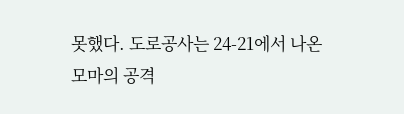못했다. 도로공사는 24-21에서 나온 모마의 공격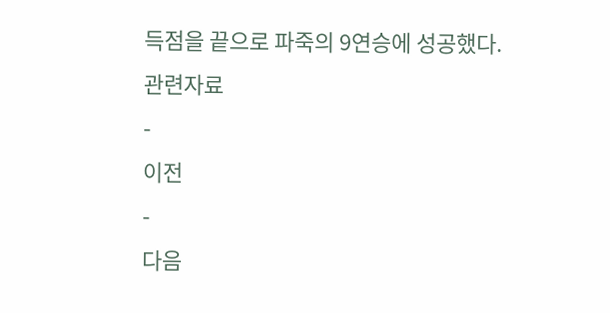득점을 끝으로 파죽의 9연승에 성공했다.
관련자료
-
이전
-
다음